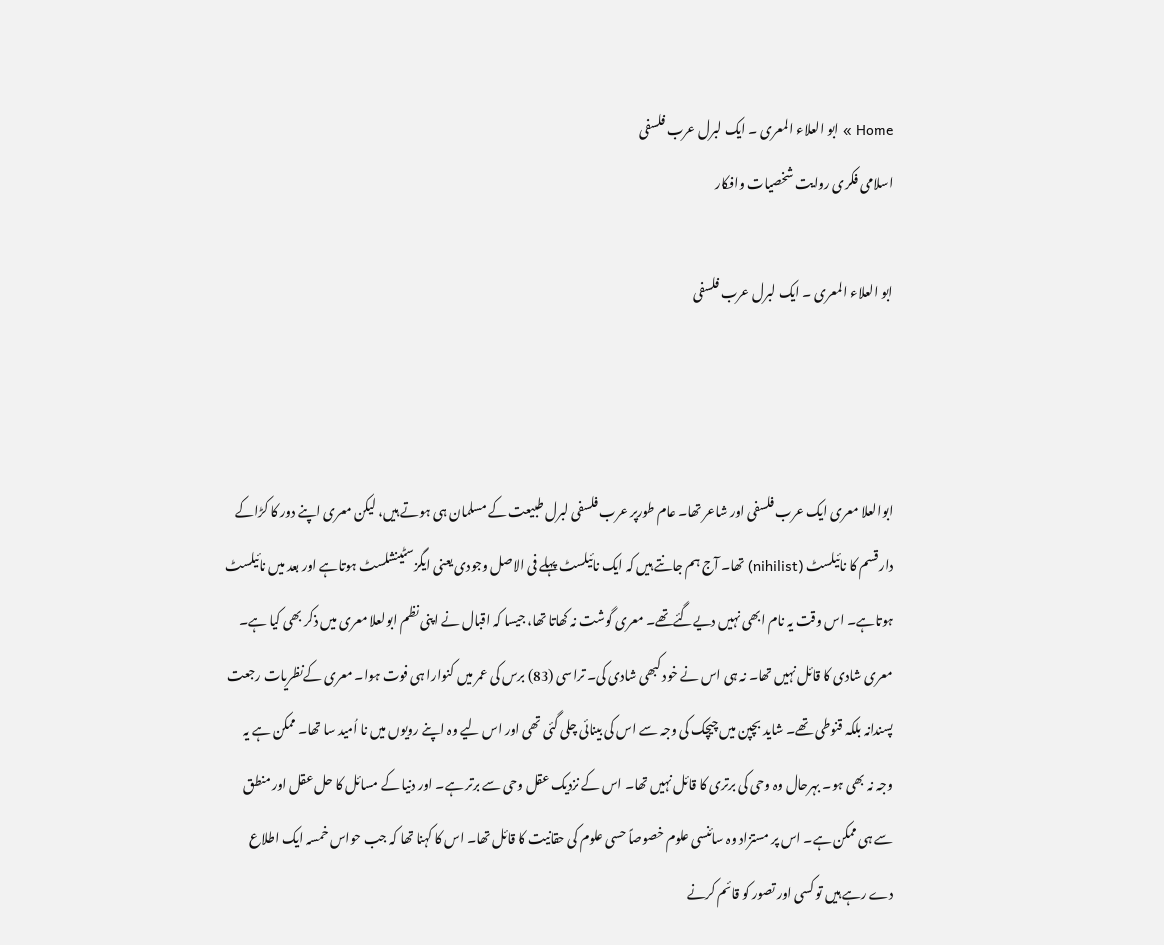Home » ابو العلاء المعری ۔ ایک لبرل عرب فلسفی
اسلامی فکری روایت شخصیات وافکار

ابو العلاء المعری ۔ ایک لبرل عرب فلسفی



ابوالعلا معری ایک عرب فلسفی اور شاعر تھا۔ عام طورپر عرب فلسفی لبرل طبیعت کے مسلمان ہی ہوتے ہیں، لیکن معری اپنے دور کا کڑاکے دار قسم کا نائیلسٹ (nihilist) تھا۔ آج ہم جانتے ہیں کہ ایک نائیلسٹ پہلے فی الاصل وجودی یعنی ایگزسٹینشلسٹ ہوتاہے اور بعد میں نائیلسٹ ہوتاہے۔ اس وقت یہ نام ابھی نہیں دیےگئےتھے۔ معری گوشت نہ کھاتا تھا، جیسا کہ اقبال نے اپنی نظم ابولعلا معری میں ذکر بھی کیا ہے۔ معری شادی کا قائل نہیں تھا۔ نہ ہی اس نے خود کبھی شادی کی۔ تراسی (83) برس کی عمر میں کنوارا ہی فوت ہوا۔ معری کےنظریات رجعت پسندانہ بلکہ قنوطی تھے۔ شاید بچپن میں چیچک کی وجہ سے اس کی بینائی چلی گئی تھی اور اس لیے وہ اپنے رویوں میں نا اُمید سا تھا۔ ممکن ہے یہ وجہ نہ بھی ہو۔ بہرحال وہ وحی کی برتری کا قائل نہیں تھا۔ اس کے نزدیک عقل وحی سے برتر ہے۔ اور دنیا کے مسائل کا حل عقل اور منطق سے ہی ممکن ہے۔ اس پر مستزاد وہ سائنسی علوم خصوصاً حسی علوم کی حقانیت کا قائل تھا۔ اس کا کہنا تھا کہ جب حواس خمسہ ایک اطلاع دے رہے ہیں تو کسی اور تصور کو قائم کرنے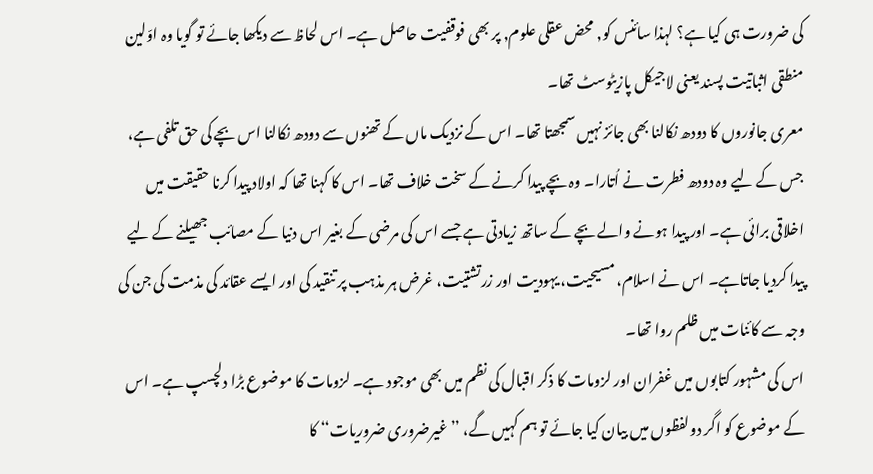کی ضرورت ہی کیا ہے؟ لہذا سائنس کو, محض عقلی علوم, پر بھی فوقفیت حاصل ہے۔ اس لحاظ سے دیکھا جائے تو گویا وہ اوّلین منطقی اثباتیت پسند یعنی لاجیکل پازیٹوسٹ تھا۔
معری جانوروں کا دودھ نکالنا بھی جائز نہیں سمجھتا تھا۔ اس کے نزدیک ماں کے تھنوں سے دودھ نکالنا اس بچے کی حق تلفی ہے، جس کے لیے وہ دودھ فطرت نے اُتارا۔ وہ بچے پیدا کرنے کے سخت خلاف تھا۔ اس کا کہنا تھا کہ اولاد پیدا کرنا حقیقت میں اخلاقی برائی ہے۔ اور پیدا ہونے والے بچے کے ساتھ زیادتی ہے جسے اس کی مرضی کے بغیر اس دنیا کے مصائب جھیلنے کے لیے پیدا کردیا جاتاہے۔ اس نے اسلام، مسیحیت، یہودیت اور زرتشتیت، غرض ہر مذہب پر تنقید کی اور ایسے عقائد کی مذمت کی جن کی وجہ سے کائنات میں ظلم روا تھا۔
اس کی مشہور کتابوں میں غفران اور لزومات کا ذکر اقبال کی نظم میں بھی موجود ہے۔ لزومات کا موضوع بڑا دلچسپ ہے۔ اس کے موضوع کو اگر دولفظوں میں بیان کیا جائے تو ہم کہیں گے، ’’غیرضروری ضروریات‘‘ کا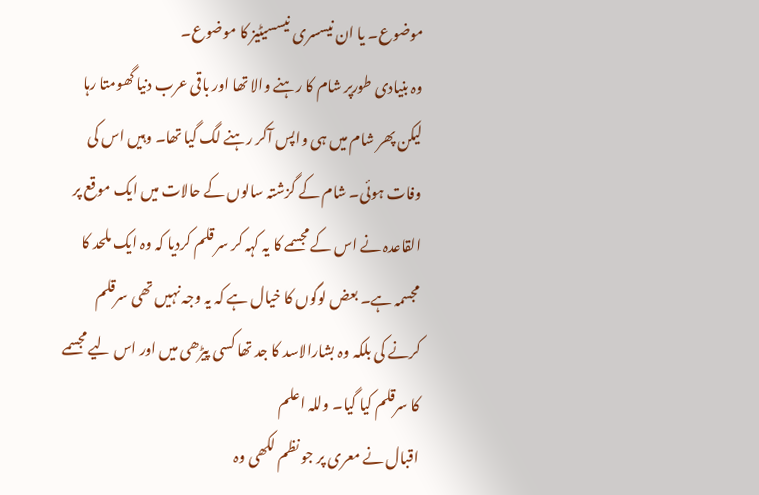موضوع۔ یا ان نیسسری نیسسیٹیز کا موضوع۔
وہ بنیادی طورپر شام کا رہنے والا تھا اور باقی عرب دنیا گھومتا رہا لیکن پھر شام میں ہی واپس آکر رہنے لگ گیا تھا۔ وہیں اس کی وفات ہوئی۔ شام کے گزشتہ سالوں کے حالات میں ایک موقع پر القاعدہ نے اس کے مجسمے کا یہ کہہ کر سر قلم کردیا کہ وہ ایک ملحد کا مجسمہ ہے۔ بعض لوگوں کا خیال ہے کہ یہ وجہ نہیں تھی سرقلم کرنے کی بلکہ وہ بشارالاسد کا جد تھا کسی پیڑھی میں اور اس لیے مجسمے کا سرقلم کیا گیا۔ وللہ اعلم
اقبال نے معری پر جو نظم لکھی وہ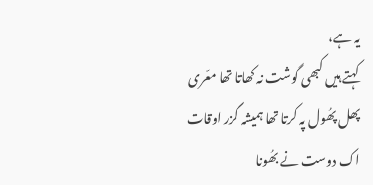یہ ہے،
کہتے ہیں کبھی گوشت نہ کھاتا تھا معّری
پھل پھُول پہ کرتا تھا ہمیشہ گزر اوقات
اک دوست نے بھُونا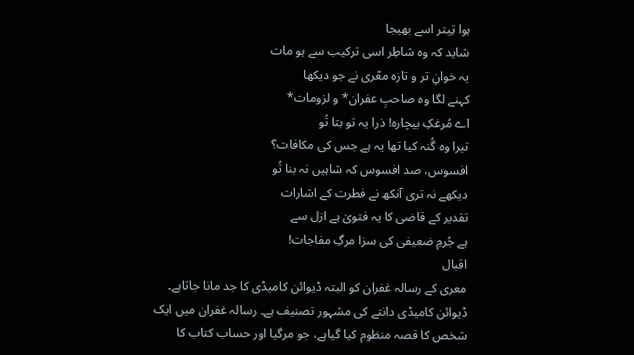ہوا تِیتر اسے بھیجا
شاید کہ وہ شاطِر اسی ترکیب سے ہو مات
یہ خوانِ تر و تازہ معّری نے جو دیکھا
کہنے لگا وہ صاحبِ عفران* و لزومات*
اے مُرغکِ بیچارہ! ذرا یہ تو بتا تُو
تیرا وہ گُنہ کیا تھا یہ ہے جس کی مکافات؟
افسوس، صد افسوس کہ شاہیں نہ بنا تُو
دیکھے نہ تری آنکھ نے فطرت کے اشارات
تقدیر کے قاضی کا یہ فتویٰ ہے ازل سے
ہے جُرمِ ضعیفی کی سزا مرگِ مفاجات!
اقبال
معری کے رسالہ غفران کو البتہ ڈیوائن کامیڈی کا جد مانا جاتاہے۔ ڈیوائن کامیڈی دانتے کی مشہور تصنیف ہے۔ رسالہ غفران میں ایک شخص کا قصہ منظوم کیا گیاہے، جو مرگیا اور حساب کتاب کا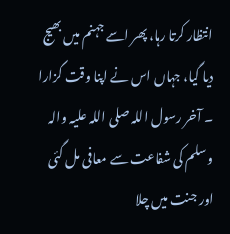انتظار کرتا رہا، پھر اسے جہنم میں بھیج دیا گیا، جہاں اس نے اپنا وقت گزارا ۔ آخر رسول اللہ صلی اللہ علیہ والہ وسلم کی شفاعت سے معافی مل گئی اور جنت میں چلا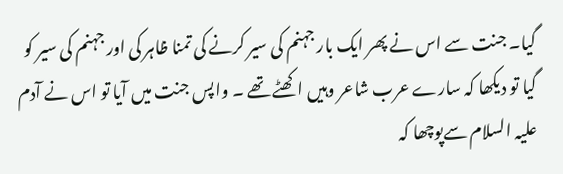گیا۔ جنت سے اس نے پھر ایک بار جہنم کی سیر کرنے کی تمنا ظاہر کی اور جہنم کی سیر کو گیا تو دیکھا کہ سارے عرب شاعر وہیں اکھٹے تھے ۔ واپس جنت میں آیا تو اس نے آدم علیہ السلام سےپوچھا کہ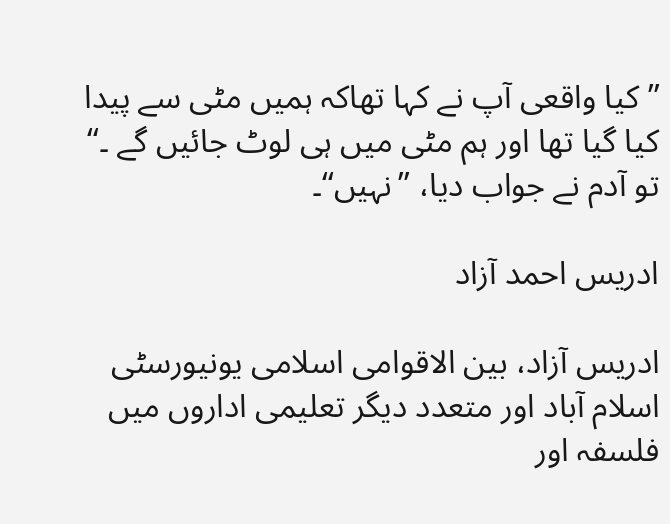’’کیا واقعی آپ نے کہا تھاکہ ہمیں مٹی سے پیدا کیا گیا تھا اور ہم مٹی میں ہی لوٹ جائیں گے ۔‘‘ تو آدم نے جواب دیا، ’’نہیں‘‘۔

ادریس احمد آزاد

ادریس آزاد، بین الاقوامی اسلامی یونیورسٹی اسلام آباد اور متعدد دیگر تعلیمی اداروں میں فلسفہ اور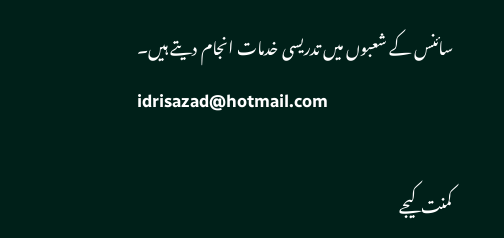سائنس کے شعبوں میں تدریسی خدمات انجام دیتے ہیں۔
idrisazad@hotmail.com

کمنت کیجے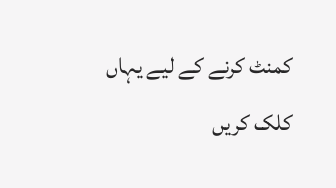کمنٹ کرنے کے لیے یہاں کلک کریں